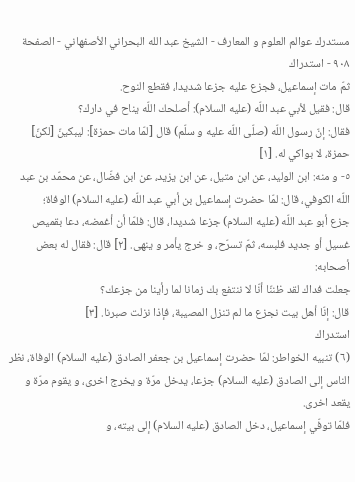مستدرك عوالم العلوم و المعارف - الشيخ عبد الله البحراني الأصفهاني - الصفحة ٩٠٨ - استدراك
ثمّ مات إسماعيل، فجزع عليه جزعا شديدا، فقطع النوح.
قال: فقيل لأبي عبد اللّه (عليه السلام): أصلحك اللّه يناح في دارك؟
فقال: إنّ رسول اللّه (صلّى اللّه عليه و سلّم) قال [لمّا مات حمزة]: ليبكينّ [لكنّ] حمزة، لا بواكي له. [١]
٥- و منه: ابن الوليد، عن ابن متيل، عن ابن يزيد، عن ابن فضّال، عن محمّد بن عبد اللّه الكوفي، قال: لمّا حضرت إسماعيل بن أبي عبد اللّه (عليه السلام) الوفاة؛
جزع أبو عبد اللّه (عليه السلام) جزعا شديدا، قال: فلمّا أن أغمضه، دعا بقميص غسيل أو جديد فلبسه، ثمّ تسرّح، و خرج يأمر و ينهى. [٢] قال: فقال له بعض أصحابه:
جعلت فداك لقد ظننّا أنّا لا ننتفع بك زمانا لما رأينا من جزعك؟
قال: إنّا أهل بيت نجزع ما لم تنزل المصيبة، فإذا نزلت صبرنا. [٣]
استدراك
(٦) تنبيه الخواطر: لمّا حضرت إسماعيل بن جعفر الصادق (عليه السلام) الوفاة، نظر الناس إلى الصادق (عليه السلام) جزعا، يدخل مرّة و يخرج اخرى، و يقوم مرّة و يقعد اخرى.
فلمّا توفّي إسماعيل، دخل الصادق (عليه السلام) إلى بيته، و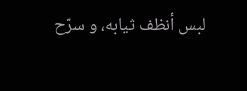لبس أنظف ثيابه، و سرّح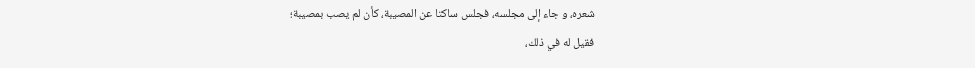شعره، و جاء إلى مجلسه، فجلس ساكتا عن المصيبة، كأن لم يصب بمصيبة؛
فقيل له في ذلك،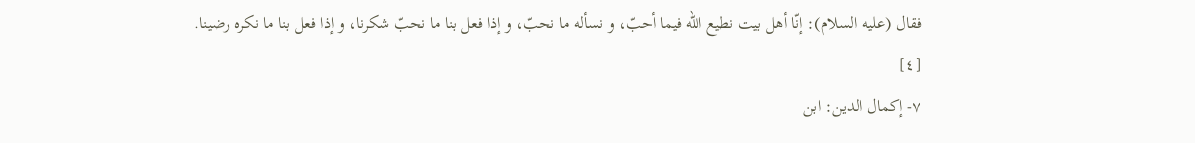فقال (عليه السلام): إنّا أهل بيت نطيع اللّه فيما أحبّ، و نسأله ما نحبّ، و إذا فعل بنا ما نحبّ شكرنا، و إذا فعل بنا ما نكره رضينا. [٤]
٧- إكمال الدين: ابن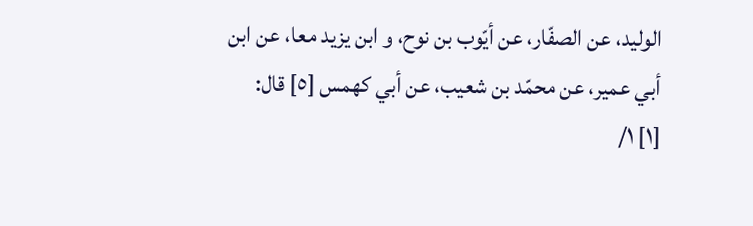الوليد، عن الصفّار، عن أيّوب بن نوح، و ابن يزيد معا، عن ابن أبي عمير، عن محمّد بن شعيب، عن أبي كهمس [٥] قال:
[١] ١/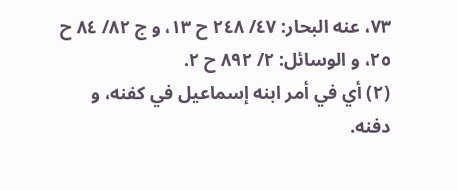٧٣، عنه البحار: ٤٧/ ٢٤٨ ح ١٣، و ج ٨٢/ ٨٤ ح ٢٥، و الوسائل: ٢/ ٨٩٢ ح ٢.
(٢) أي في أمر ابنه إسماعيل في كفنه، و دفنه.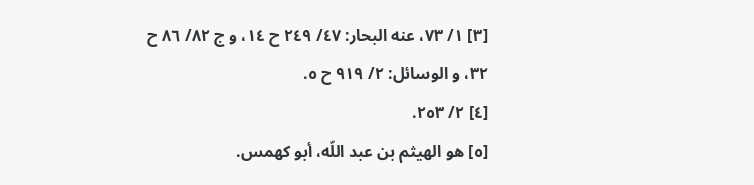[٣] ١/ ٧٣، عنه البحار: ٤٧/ ٢٤٩ ح ١٤، و ج ٨٢/ ٨٦ ح ٣٢، و الوسائل: ٢/ ٩١٩ ح ٥.
[٤] ٢/ ٢٥٣.
[٥] هو الهيثم بن عبد اللّه، أبو كهمس.